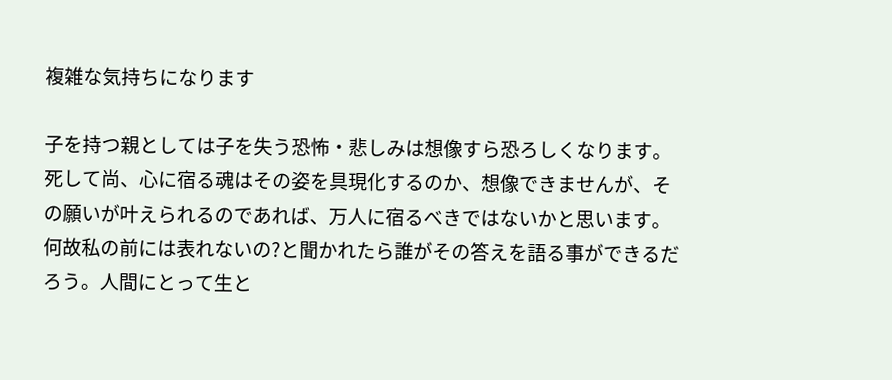複雑な気持ちになります

子を持つ親としては子を失う恐怖・悲しみは想像すら恐ろしくなります。死して尚、心に宿る魂はその姿を具現化するのか、想像できませんが、その願いが叶えられるのであれば、万人に宿るべきではないかと思います。何故私の前には表れないの?と聞かれたら誰がその答えを語る事ができるだろう。人間にとって生と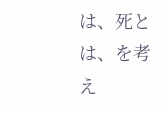は、死とは、を考え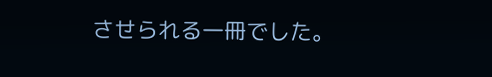させられる一冊でした。